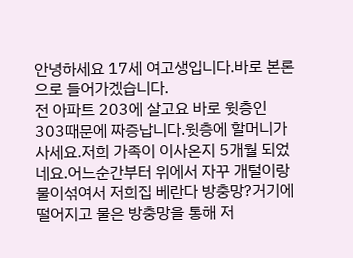안녕하세요 17세 여고생입니다.바로 본론으로 들어가겠습니다.
전 아파트 203에 살고요 바로 윗층인 303때문에 짜증납니다.윗층에 할머니가 사세요.저희 가족이 이사온지 5개월 되었네요.어느순간부터 위에서 자꾸 개털이랑 물이섞여서 저희집 베란다 방충망?거기에 떨어지고 물은 방충망을 통해 저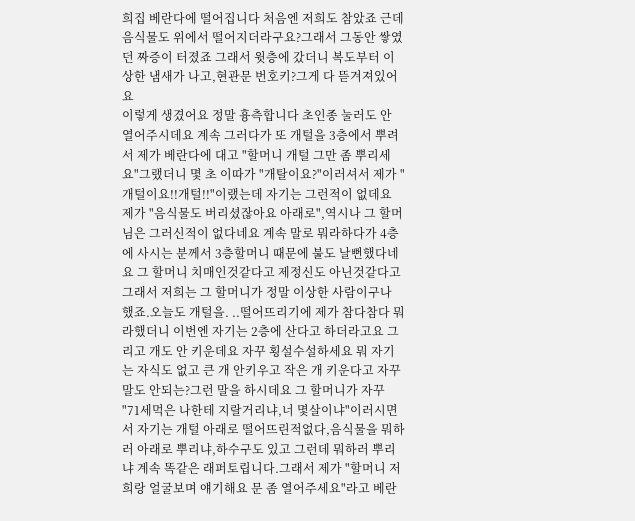희집 베란다에 떨어집니다 처음엔 저희도 참았죠 근데 음식물도 위에서 떨어지더라구요?그래서 그동안 쌓였던 짜증이 터졌죠 그래서 윗층에 갔더니 복도부터 이상한 냄새가 나고,현관문 번호키?그게 다 뜯겨져있어요
이렇게 생겼어요 정말 흉측합니다 초인종 눌러도 안 열어주시데요 계속 그러다가 또 개털을 3층에서 뿌려서 제가 베란다에 대고 "할머니 개털 그만 좀 뿌리세요"그랬더니 몇 초 이따가 "개탈이요?"이러셔서 제가 "개털이요!!개털!!"이랬는데 자기는 그런적이 없데요 제가 "음식물도 버리셨잖아요 아래로",역시나 그 할머님은 그러신적이 없다네요 계속 말로 뭐라하다가 4층에 사시는 분께서 3층할머니 때문에 불도 날뻔했다네요 그 할머니 치매인것같다고 제정신도 아닌것같다고 그래서 저희는 그 할머니가 정말 이상한 사람이구나 했죠.오늘도 개털을. ..떨어뜨리기에 제가 참다참다 뭐라했더니 이번엔 자기는 2층에 산다고 하더라고요 그리고 개도 안 키운데요 자꾸 횡설수설하세요 뭐 자기는 자식도 없고 큰 개 안키우고 작은 개 키운다고 자꾸 말도 안되는?그런 말을 하시데요 그 할머니가 자꾸 "71세먹은 나한테 지랄거리냐,너 몇살이냐"이러시면서 자기는 개털 아래로 떨어뜨린적없다,음식물을 뭐하러 아래로 뿌리냐,하수구도 있고 그런데 뭐하러 뿌리냐 계속 똑같은 래퍼토립니다.그래서 제가 "할머니 저희랑 얼굴보며 얘기해요 문 좀 열어주세요"라고 베란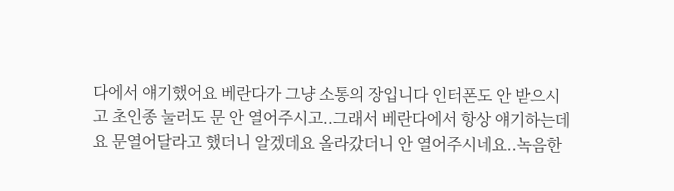다에서 얘기했어요 베란다가 그냥 소통의 장입니다 인터폰도 안 받으시고 초인종 눌러도 문 안 열어주시고..그래서 베란다에서 항상 얘기하는데요 문열어달라고 했더니 알겠데요 올라갔더니 안 열어주시네요..녹음한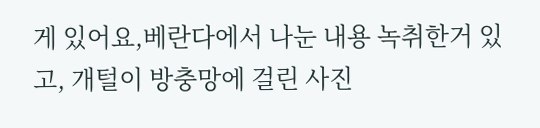게 있어요,베란다에서 나눈 내용 녹취한거 있고, 개털이 방충망에 걸린 사진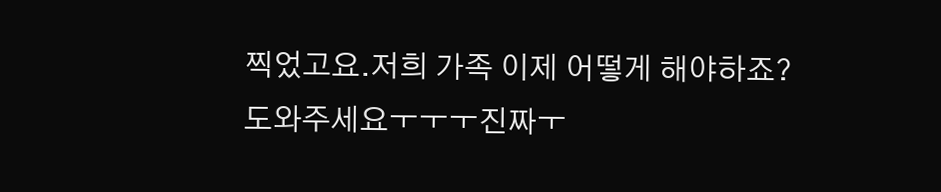찍었고요.저희 가족 이제 어떻게 해야하죠?
도와주세요ㅜㅜㅜ진짜ㅜ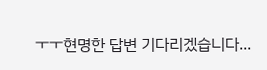ㅜㅜ현명한 답변 기다리겠습니다...